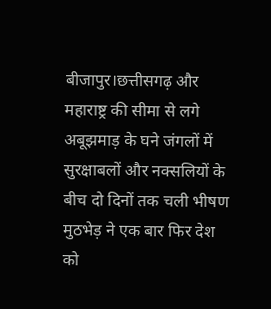बीजापुर।छत्तीसगढ़ और महाराष्ट्र की सीमा से लगे अबूझमाड़ के घने जंगलों में सुरक्षाबलों और नक्सलियों के बीच दो दिनों तक चली भीषण मुठभेड़ ने एक बार फिर देश को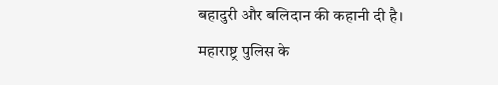बहादुरी और बलिदान की कहानी दी है। महाराष्ट्र पुलिस के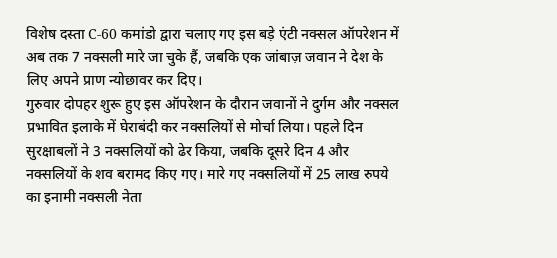विशेष दस्ता C-60 कमांडो द्वारा चलाए गए इस बड़े एंटी नक्सल ऑपरेशन में अब तक 7 नक्सली मारे जा चुके हैं, जबकि एक जांबाज़ जवान ने देश के लिए अपने प्राण न्योछावर कर दिए।
गुरुवार दोपहर शुरू हुए इस ऑपरेशन के दौरान जवानों ने दुर्गम और नक्सल प्रभावित इलाके में घेराबंदी कर नक्सलियों से मोर्चा लिया। पहले दिन सुरक्षाबलों ने 3 नक्सलियों को ढेर किया, जबकि दूसरे दिन 4 और नक्सलियों के शव बरामद किए गए। मारे गए नक्सलियों में 25 लाख रुपये का इनामी नक्सली नेता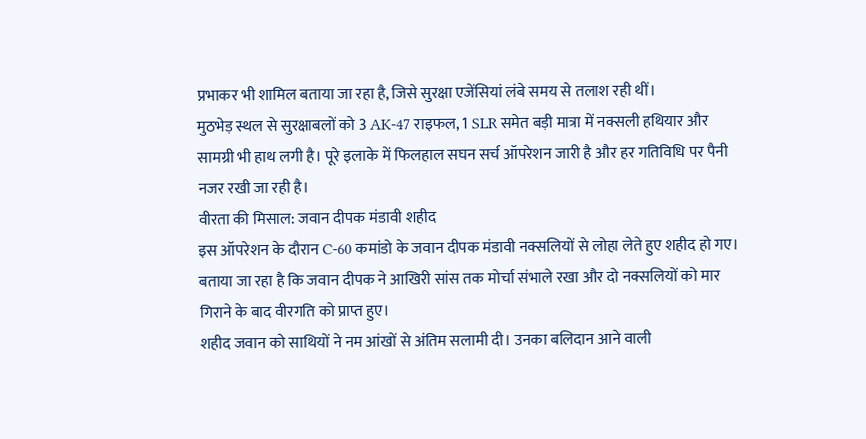प्रभाकर भी शामिल बताया जा रहा है, जिसे सुरक्षा एजेंसियां लंबे समय से तलाश रही थीं।
मुठभेड़ स्थल से सुरक्षाबलों को 3 AK-47 राइफल, 1 SLR समेत बड़ी मात्रा में नक्सली हथियार और सामग्री भी हाथ लगी है। पूरे इलाके में फिलहाल सघन सर्च ऑपरेशन जारी है और हर गतिविधि पर पैनी नजर रखी जा रही है।
वीरता की मिसाल: जवान दीपक मंडावी शहीद
इस ऑपरेशन के दौरान C-60 कमांडो के जवान दीपक मंडावी नक्सलियों से लोहा लेते हुए शहीद हो गए। बताया जा रहा है कि जवान दीपक ने आखिरी सांस तक मोर्चा संभाले रखा और दो नक्सलियों को मार गिराने के बाद वीरगति को प्राप्त हुए।
शहीद जवान को साथियों ने नम आंखों से अंतिम सलामी दी। उनका बलिदान आने वाली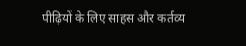पीढ़ियों के लिए साहस और कर्तव्य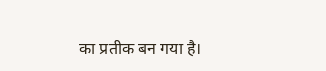का प्रतीक बन गया है।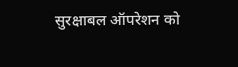सुरक्षाबल ऑपरेशन को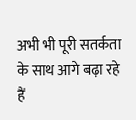अभी भी पूरी सतर्कता के साथ आगे बढ़ा रहे हैं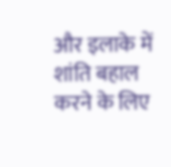और इलाके में शांति बहाल करने के लिए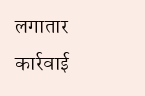लगातार कार्रवाई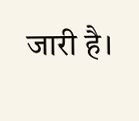जारी है।